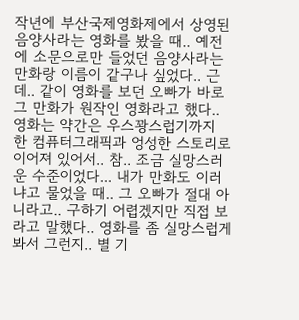작년에 부산국제영화제에서 상영된 음양사라는 영화를 봤을 때.. 예전에 소문으로만 들었던 음양사라는 만화랑 이름이 같구나 싶었다.. 근데.. 같이 영화를 보던 오빠가 바로 그 만화가 원작인 영화라고 했다.. 영화는 약간은 우스꽝스럽기까지 한 컴퓨터그래픽과 엉성한 스토리로 이어져 있어서.. 참.. 조금 실망스러운 수준이었다... 내가 만화도 이러냐고 물었을 때.. 그 오빠가 절대 아니라고.. 구하기 어렵겠지만 직접 보라고 말했다.. 영화를 좀 실망스럽게 봐서 그런지.. 별 기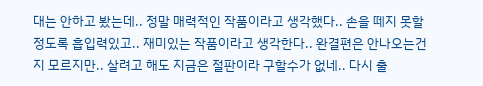대는 안하고 봤는데.. 정말 매력적인 작품이라고 생각했다.. 손을 떼지 못할 정도록 흡입력있고.. 재미있는 작품이라고 생각한다.. 완결편은 안나오는건지 모르지만.. 살려고 해도 지금은 절판이라 구할수가 없네.. 다시 출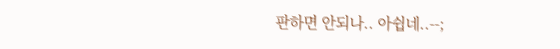판하면 안되나.. 아쉽네..--;